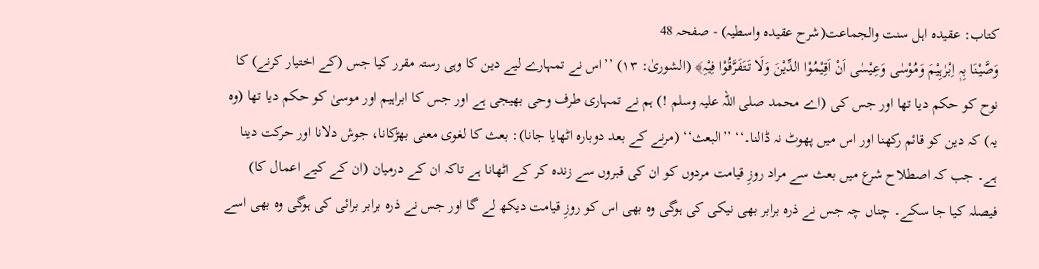کتاب: عقیدہ اہل سنت والجماعت(شرح عقیدہ واسطیہ) - صفحہ 48
وَصَّیْنَا بِہٖ اِبْرٰہِیْمَ وَمُوْسٰی وَعِیْسٰی اَنْ اَقِیْمُوْا الدِّیْنَ وَلَا تَتَفَرَّقُوْا فِیْہِ﴾ (الشوریٰ: ۱۳) ’’اس نے تمہارے لیے دین کا وہی رستہ مقرر کیا جس (کے اختیار کرنے) کا نوح کو حکم دیا تھا اور جس کی (اے محمد صلی اللہ علیہ وسلم !) ہم نے تمہاری طرف وحی بھیجی ہے اور جس کا ابراہیم اور موسیٰ کو حکم دیا تھا (وہ یہ) کہ دین کو قائم رکھنا اور اس میں پھوٹ نہ ڈالنا۔‘‘ ’’البعث‘‘ (مرنے کے بعد دوبارہ اٹھایا جانا): بعث کا لغوی معنی بھڑکانا، جوش دلانا اور حرکت دینا ہے۔ جب کہ اصطلاح شرع میں بعث سے مراد روزِ قیامت مردوں کو ان کی قبروں سے زندہ کر کے اٹھانا ہے تاکہ ان کے درمیان (ان کے کیے اعمال کا) فیصلہ کیا جا سکے۔ چناں چہ جس نے ذرہ برابر بھی نیکی کی ہوگی وہ بھی اس کو روزِ قیامت دیکھ لے گا اور جس نے ذرہ برابر برائی کی ہوگی وہ بھی اسے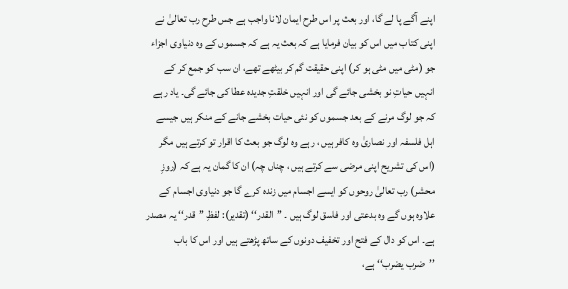اپنے آگے پا لے گا، اور بعث پر اس طرح ایمان لانا واجب ہے جس طرح رب تعالیٰ نے اپنی کتاب میں اس کو بیان فرمایا ہے کہ بعث یہ ہے کہ جسموں کے وہ دنیاوی اجزاء جو (مٹی میں مٹی ہو کر) اپنی حقیقت گم کر بیٹھے تھے، ان سب کو جمع کر کے انہیں حیاتِ نو بخشی جائے گی اور انہیں خلقتِ جدیدہ عطا کی جائے گی۔ یاد رہے کہ جو لوگ مرنے کے بعد جسموں کو نئی حیات بخشے جانے کے منکر ہیں جیسے اہل فلسفہ اور نصاریٰ وہ کافر ہیں ، رہے وہ لوگ جو بعث کا اقرار تو کرتے ہیں مگر (اس کی تشریح اپنی مرضی سے کرتے ہیں ، چناں چہ) ان کا گمان یہ ہے کہ (روزِ محشر) رب تعالیٰ روحوں کو ایسے اجسام میں زندہ کرے گا جو دنیاوی اجسام کے علاوہ ہوں گے وہ بدعتی اور فاسق لوگ ہیں ۔ ’’القدر‘‘ (تقدیر): لفظِ ’’قدر‘‘ یہ مصدر ہے۔ اس کو دال کے فتح اور تخفیف دونوں کے ساتھ پڑھتے ہیں اور اس کا باب ’’ضرب یضرب‘‘ ہے،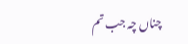چناں چہ جب تم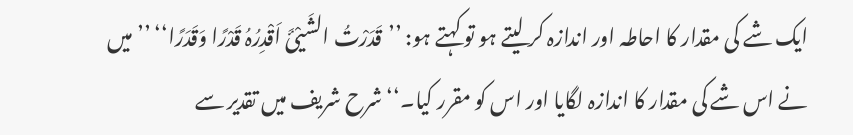ایک شے کی مقدار کا احاطہ اور اندازہ کر لیتے ہو تو کہتے ہو: ’’قَدَرْتُ الشَیْئَ اَقْدِرُہُ قَدْرًا وَقَدَرًا‘‘ ’’میں نے اس شے کی مقدار کا اندازہ لگایا اور اس کو مقرر کیا۔‘‘ شرح شریف میں تقدیر سے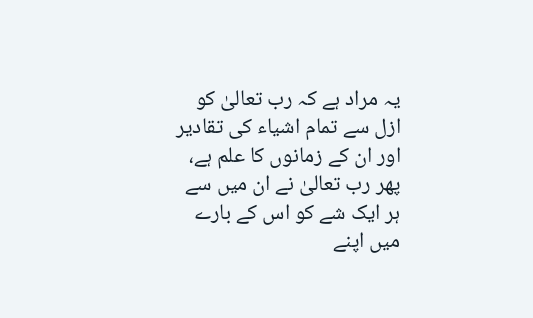یہ مراد ہے کہ رب تعالیٰ کو ازل سے تمام اشیاء کی تقادیر اور ان کے زمانوں کا علم ہے، پھر رب تعالیٰ نے ان میں سے ہر ایک شے کو اس کے بارے میں اپنے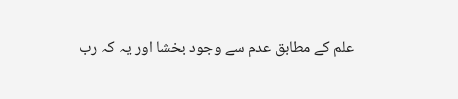علم کے مطابق عدم سے وجود بخشا اور یہ کہ رب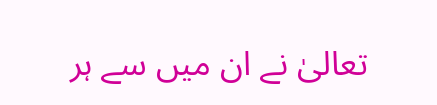تعالیٰ نے ان میں سے ہر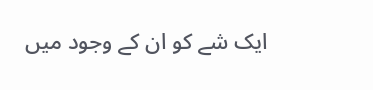ایک شے کو ان کے وجود میں